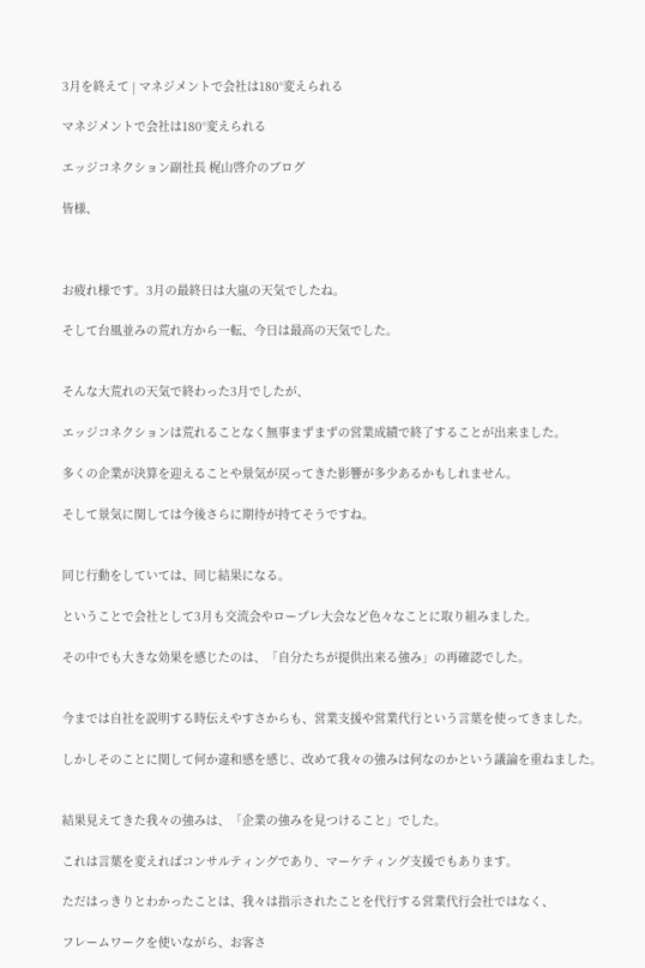3月を終えて | マネジメントで会社は180°変えられる

マネジメントで会社は180°変えられる

エッジコネクション副社長 梶山啓介のブログ

皆様、



お疲れ様です。3月の最終日は大嵐の天気でしたね。

そして台風並みの荒れ方から一転、今日は最高の天気でした。


そんな大荒れの天気で終わった3月でしたが、

エッジコネクションは荒れることなく無事まずまずの営業成績で終了することが出来ました。

多くの企業が決算を迎えることや景気が戻ってきた影響が多少あるかもしれません。

そして景気に関しては今後さらに期待が持てそうですね。


同じ行動をしていては、同じ結果になる。

ということで会社として3月も交流会やロープレ大会など色々なことに取り組みました。

その中でも大きな効果を感じたのは、「自分たちが提供出来る強み」の再確認でした。


今までは自社を説明する時伝えやすさからも、営業支援や営業代行という言葉を使ってきました。

しかしそのことに関して何か違和感を感じ、改めて我々の強みは何なのかという議論を重ねました。


結果見えてきた我々の強みは、「企業の強みを見つけること」でした。

これは言葉を変えればコンサルティングであり、マーケティング支援でもあります。

ただはっきりとわかったことは、我々は指示されたことを代行する営業代行会社ではなく、

フレームワークを使いながら、お客さ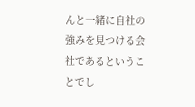んと一緒に自社の強みを見つける会社であるということでし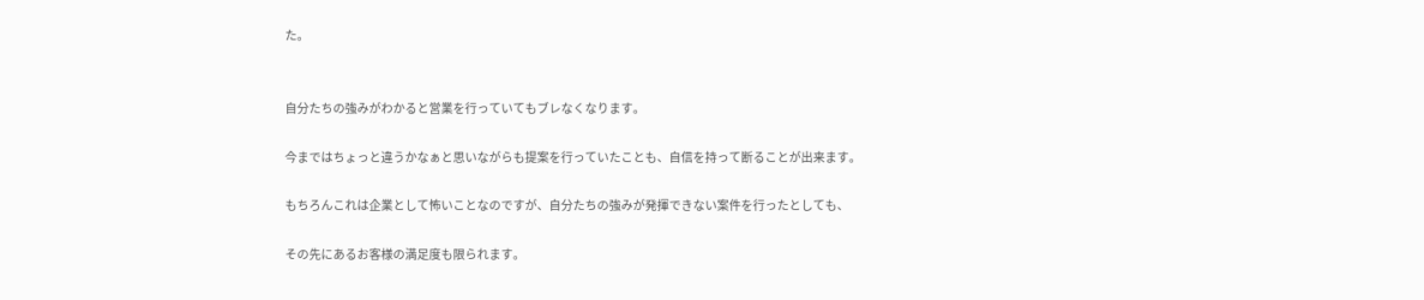た。


自分たちの強みがわかると営業を行っていてもブレなくなります。

今まではちょっと違うかなぁと思いながらも提案を行っていたことも、自信を持って断ることが出来ます。

もちろんこれは企業として怖いことなのですが、自分たちの強みが発揮できない案件を行ったとしても、

その先にあるお客様の満足度も限られます。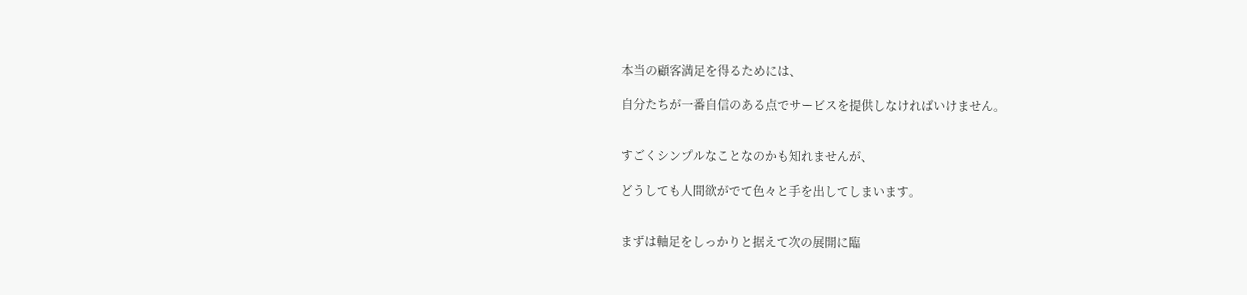本当の顧客満足を得るためには、

自分たちが一番自信のある点でサービスを提供しなければいけません。


すごくシンプルなことなのかも知れませんが、

どうしても人間欲がでて色々と手を出してしまいます。


まずは軸足をしっかりと据えて次の展開に臨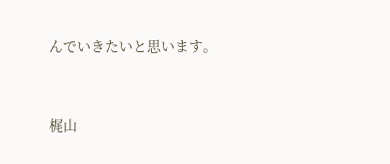んでいきたいと思います。


梶山